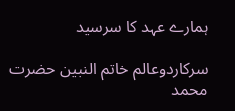ہمارے عہد کا سرسید

سرکاردوعالم خاتم النبین حضرت محمد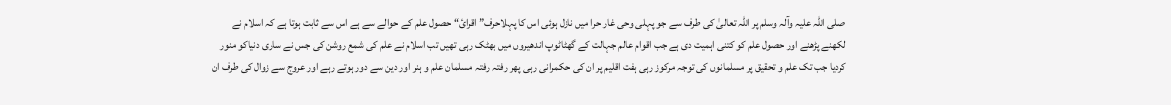صلی اللہ علیہ وآلہ وسلم پر اللہ تعالیٰ کی طرف سے جو پہلی وحی غار حرا میں نازل ہوئی اس کا پہلاحرف” اقرائ“ حصول علم کے حوالے سے ہے اس سے ثابت ہوتا ہے کہ اسلام نے لکھنے پڑھنے اور حصول علم کو کتنی اہمیت دی ہے جب اقوام عالم جہالت کے گھٹاٹوپ اندھیروں میں بھٹک رہی تھیں تب اسلام نے علم کی شمع روشن کی جس نے ساری دنیاکو منور کردیا جب تک علم و تحقیق پر مسلمانوں کی توجہ مرکوز رہی ہفت اقلیم پر ان کی حکمرانی رہی پھر رفتہ رفتہ مسلمان علم و ہنر اور دین سے دور ہوتے رہے اور عروج سے زوال کی طرف ان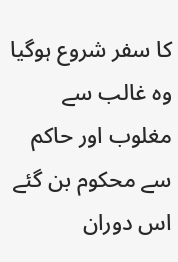کا سفر شروع ہوگیا وہ غالب سے مغلوب اور حاکم سے محکوم بن گئے اس دوران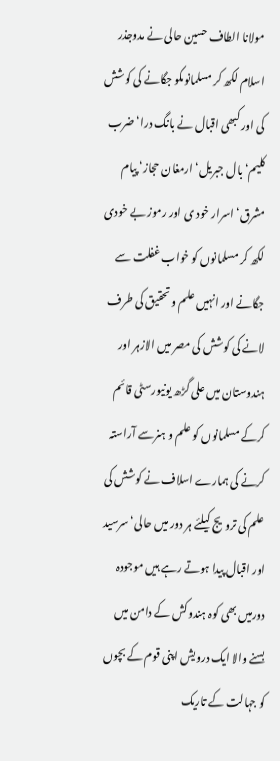مولانا الطاف حسین حالی نے مدوجذر اسلام لکھ کر مسلمانوںکو جگانے کی کوشش کی اور کبھی اقبال نے بانگ درا‘ ضرب کلیم‘ بال جبریل‘ ارمغان حجاز‘ پیام مشرق‘ اسرار خود ی اور رموز بے خودی لکھ کر مسلمانوں کو خواب غفلت سے جگانے اور انہیں علم و تحقیق کی طرف لانے کی کوشش کی مصر میں الازہر اور ہندوستان میں علی گڑھ یونیورسٹی قائم کرکے مسلمانوں کو علم و ہنرسے آراستہ کرنے کی ہمارے اسلاف نے کوشش کی علم کی ترویج کیلئے ہر دور میں حالی‘ سرسید اور اقبال پیدا ہوتے رہے ہیں موجودہ دورمیں بھی کوہ ہندوکش کے دامن میں بسنے والا ایک درویش اپنی قوم کے بچوں کو جہالت کے تاریک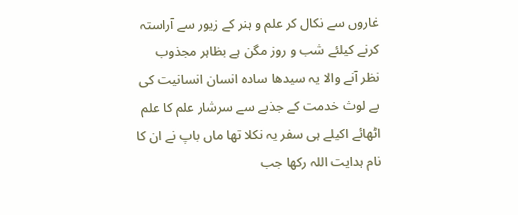غاروں سے نکال کر علم و ہنر کے زیور سے آراستہ کرنے کیلئے شب و روز مگن ہے بظاہر مجذوب نظر آنے والا یہ سیدھا سادہ انسان انسانیت کی بے لوث خدمت کے جذبے سے سرشار علم کا علم اٹھائے اکیلے ہی سفر یہ نکلا تھا ماں باپ نے ان کا نام ہدایت اللہ رکھا جب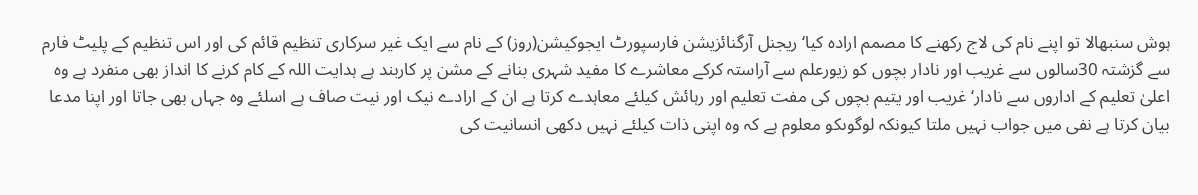ہوش سنبھالا تو اپنے نام کی لاج رکھنے کا مصمم ارادہ کیا‘ ریجنل آرگنائزیشن فارسپورٹ ایجوکیشن(روز) کے نام سے ایک غیر سرکاری تنظیم قائم کی اور اس تنظیم کے پلیٹ فارم سے گزشتہ 30سالوں سے غریب اور نادار بچوں کو زیورعلم سے آراستہ کرکے معاشرے کا مفید شہری بنانے کے مشن پر کاربند ہے ہدایت اللہ کے کام کرنے کا انداز بھی منفرد ہے وہ اعلیٰ تعلیم کے اداروں سے نادار‘ غریب اور یتیم بچوں کی مفت تعلیم اور رہائش کیلئے معاہدے کرتا ہے ان کے ارادے نیک اور نیت صاف ہے اسلئے وہ جہاں بھی جاتا اور اپنا مدعا بیان کرتا ہے نفی میں جواب نہیں ملتا کیونکہ لوگوںکو معلوم ہے کہ وہ اپنی ذات کیلئے نہیں دکھی انسانیت کی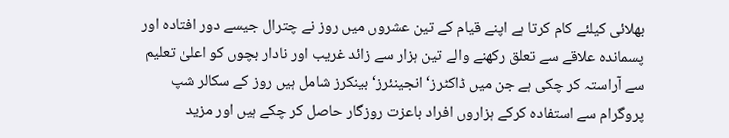بھلائی کیلئے کام کرتا ہے اپنے قیام کے تین عشروں میں روز نے چترال جیسے دور افتادہ اور پسماندہ علاقے سے تعلق رکھنے والے تین ہزار سے زائد غریب اور نادار بچوں کو اعلیٰ تعلیم سے آراستہ کر چکی ہے جن میں ڈاکٹرز‘ انجینئرز‘ بینکرز شامل ہیں روز کے سکالر شپ پروگرام سے استفادہ کرکے ہزاروں افراد باعزت روزگار حاصل کر چکے ہیں اور مزید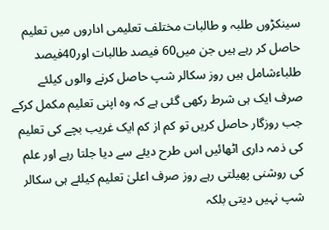سینکڑوں طلبہ و طالبات مختلف تعلیمی اداروں میں تعلیم حاصل کر رہے ہیں جن میں60 فیصد طالبات اور40فیصد طلباءشامل ہیں روز سکالر شپ حاصل کرنے والوں کیلئے صرف ایک ہی شرط رکھی گئی ہے کہ وہ اپنی تعلیم مکمل کرکے جب روزگار حاصل کریں تو کم از کم ایک غریب بچے کی تعلیم کی ذمہ داری اٹھائیں اس طرح دیئے سے دیا جلتا رہے اور علم کی روشنی پھیلتی رہے روز صرف اعلیٰ تعلیم کیلئے ہی سکالر شپ نہیں دیتی بلکہ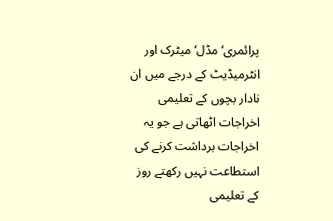پرائمری‘ مڈل‘ میٹرک اور انٹرمیڈیٹ کے درجے میں ان نادار بچوں کے تعلیمی اخراجات اٹھاتی ہے جو یہ اخراجات برداشت کرنے کی استطاعت نہیں رکھتے روز کے تعلیمی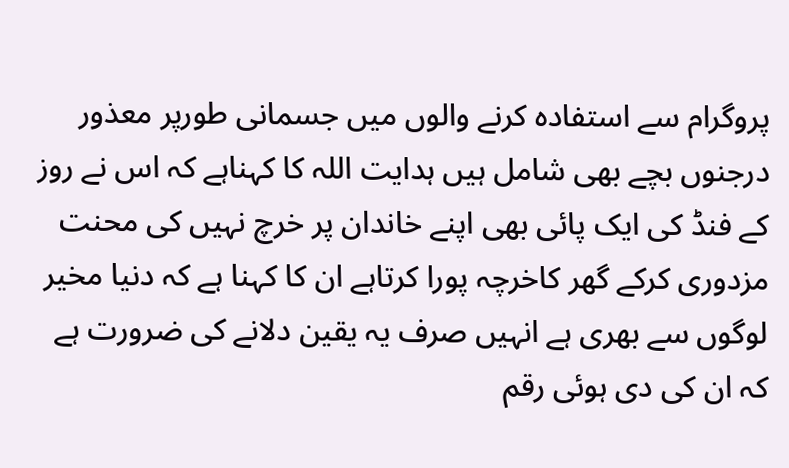پروگرام سے استفادہ کرنے والوں میں جسمانی طورپر معذور درجنوں بچے بھی شامل ہیں ہدایت اللہ کا کہناہے کہ اس نے روز کے فنڈ کی ایک پائی بھی اپنے خاندان پر خرچ نہیں کی محنت مزدوری کرکے گھر کاخرچہ پورا کرتاہے ان کا کہنا ہے کہ دنیا مخیر لوگوں سے بھری ہے انہیں صرف یہ یقین دلانے کی ضرورت ہے کہ ان کی دی ہوئی رقم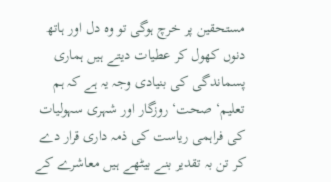مستحقین پر خرچ ہوگی تو وہ دل اور ہاتھ دنوں کھول کر عطیات دیتے ہیں ہماری پسماندگی کی بنیادی وجہ یہ ہے کہ ہم تعلیم‘ صحت‘ روزگار اور شہری سہولیات کی فراہمی ریاست کی ذمہ داری قرار دے کر تن بہ تقدیر بنے بیٹھے ہیں معاشرے کے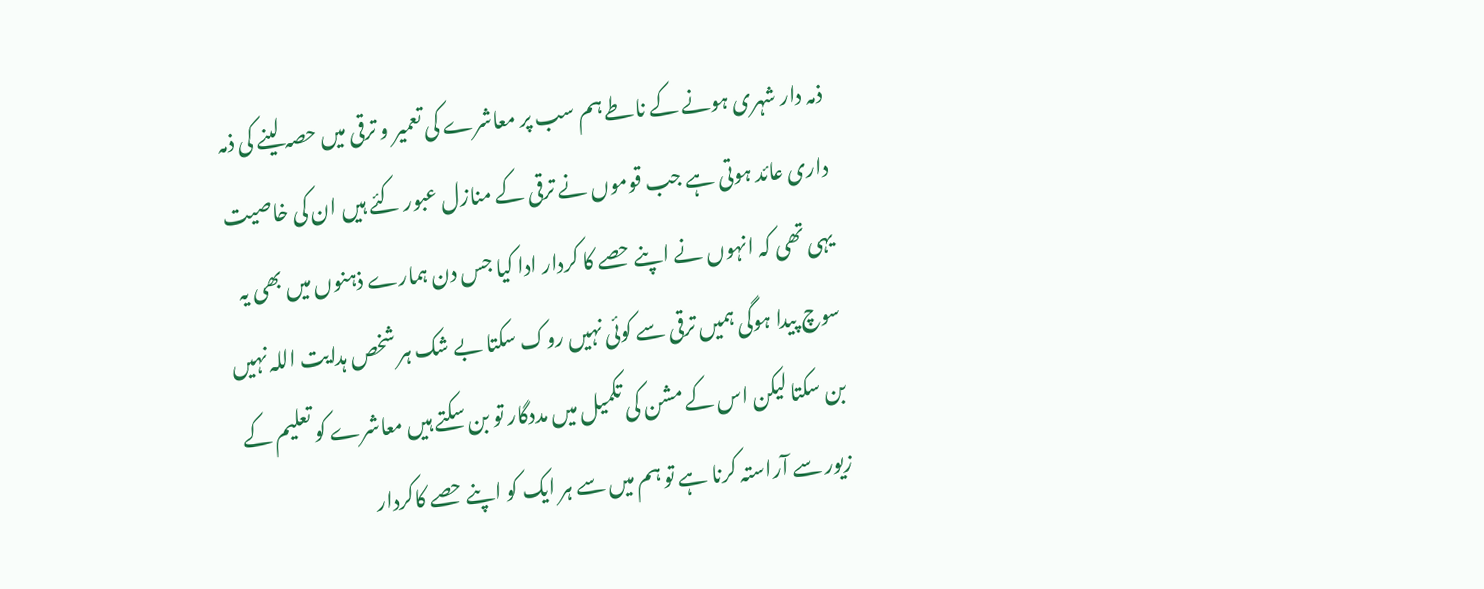ذمہ دار شہری ہونے کے ناطے ہم سب پر معاشرے کی تعمیر و ترقی میں حصہ لینے کی ذمہ داری عائد ہوتی ہے جب قوموں نے ترقی کے منازل عبور کئے ہیں ان کی خاصیت یہی تھی کہ انہوں نے اپنے حصے کا کردار ادا کیا جس دن ہمارے ذہنوں میں بھی یہ سوچ پیدا ہوگی ہمیں ترقی سے کوئی نہیں روک سکتا بے شک ہر شخص ہدایت اللہ نہیں بن سکتا لیکن اس کے مشن کی تکمیل میں مددگار تو بن سکتے ہیں معاشرے کو تعلیم کے زیور سے آراستہ کرنا ہے تو ہم میں سے ہر ایک کو اپنے حصے کاکردار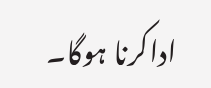اداکرنا ہوگا۔